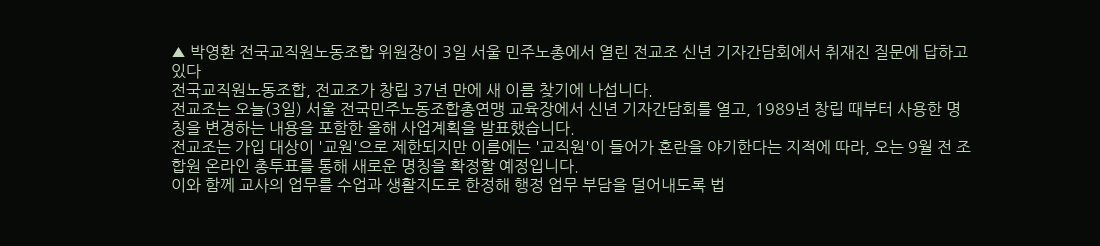▲ 박영환 전국교직원노동조합 위원장이 3일 서울 민주노총에서 열린 전교조 신년 기자간담회에서 취재진 질문에 답하고 있다
전국교직원노동조합, 전교조가 창립 37년 만에 새 이름 찾기에 나섭니다.
전교조는 오늘(3일) 서울 전국민주노동조합총연맹 교육장에서 신년 기자간담회를 열고, 1989년 창립 때부터 사용한 명칭을 변경하는 내용을 포함한 올해 사업계획을 발표했습니다.
전교조는 가입 대상이 '교원'으로 제한되지만 이름에는 '교직원'이 들어가 혼란을 야기한다는 지적에 따라, 오는 9월 전 조합원 온라인 총투표를 통해 새로운 명칭을 확정할 예정입니다.
이와 함께 교사의 업무를 수업과 생활지도로 한정해 행정 업무 부담을 덜어내도록 법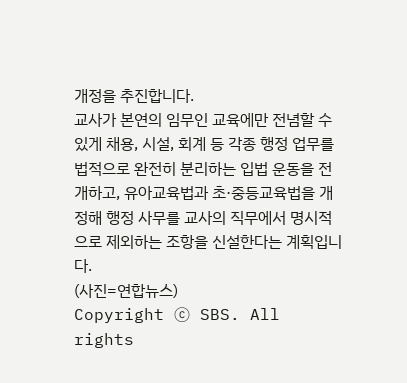개정을 추진합니다.
교사가 본연의 임무인 교육에만 전념할 수 있게 채용, 시설, 회계 등 각종 행정 업무를 법적으로 완전히 분리하는 입법 운동을 전개하고, 유아교육법과 초·중등교육법을 개정해 행정 사무를 교사의 직무에서 명시적으로 제외하는 조항을 신설한다는 계획입니다.
(사진=연합뉴스)
Copyright Ⓒ SBS. All rights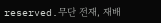reserved.무단 전재, 재배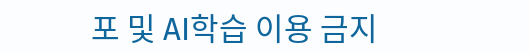포 및 AI학습 이용 금지